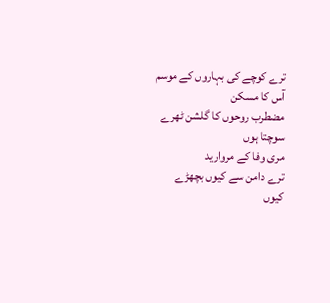ترے کوچے کی بہاروں کے موسم
آس کا مسکن
مضطرب روحوں کا گلشن ٹھرے
سوچتا ہوں
مری وفا کے مروارید
ترے دامن سے کیوں بچھڑے
کیوں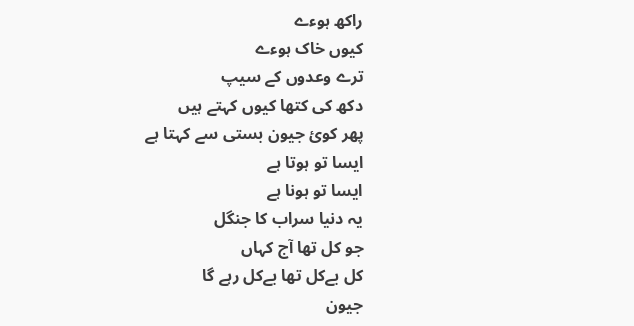راکھ ہوءے
کیوں خاک ہوءے
ترے وعدوں کے سیپ
دکھ کی کتھا کیوں کہتے ہیں
پھر کوئ جیون بستی سے کہتا ہے
ایسا تو ہوتا ہے
ایسا تو ہونا ہے
یہ دنیا سراب کا جنگل
جو کل تھا آج کہاں
کل بےکل تھا بےکل رہے گا
جیون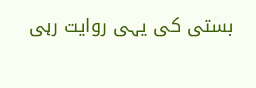بستی کی یہی روایت رہی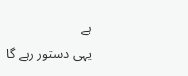ہے
یہی دستور رہے گا